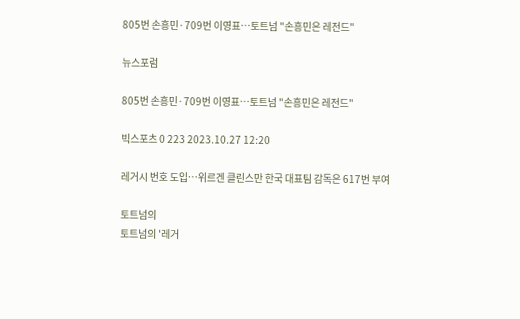805번 손흥민·709번 이영표…토트넘 "손흥민은 레전드"

뉴스포럼

805번 손흥민·709번 이영표…토트넘 "손흥민은 레전드"

빅스포츠 0 223 2023.10.27 12:20

레거시 번호 도입…위르겐 클린스만 한국 대표팀 감독은 617번 부여

토트넘의
토트넘의 '레거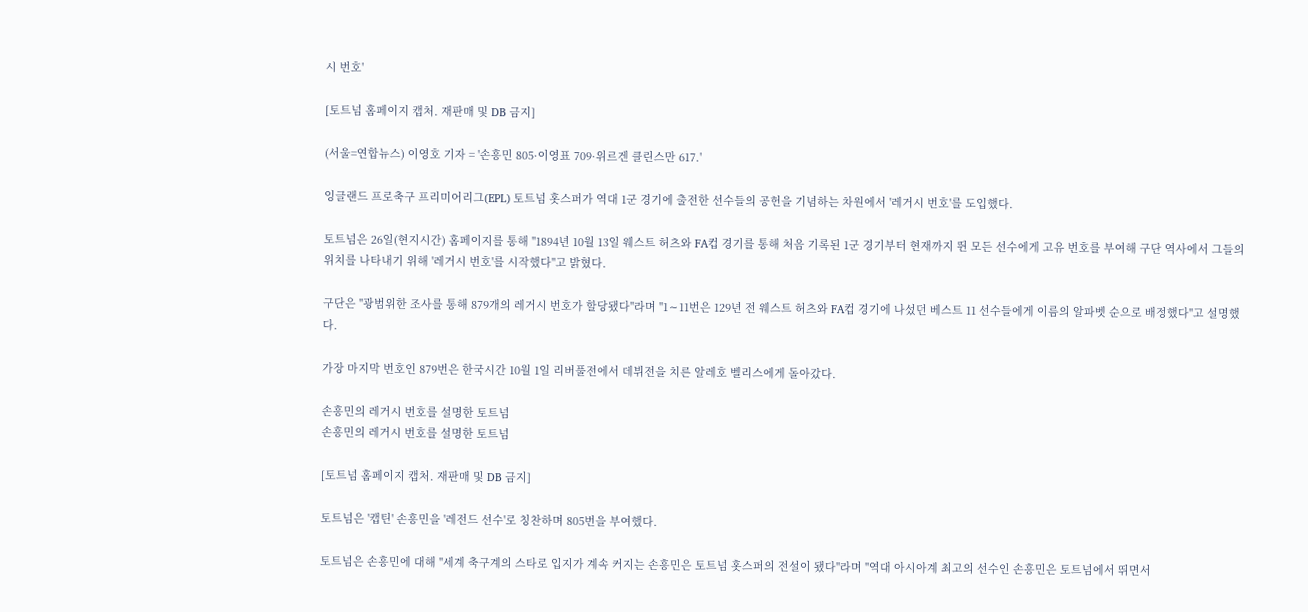시 번호'

[토트넘 홈페이지 캡처. 재판매 및 DB 금지]

(서울=연합뉴스) 이영호 기자 = '손흥민 805·이영표 709·위르겐 클린스만 617.'

잉글랜드 프로축구 프리미어리그(EPL) 토트넘 홋스퍼가 역대 1군 경기에 출전한 선수들의 공헌을 기념하는 차원에서 '레거시 번호'를 도입했다.

토트넘은 26일(현지시간) 홈페이지를 통해 "1894년 10월 13일 웨스트 허츠와 FA컵 경기를 통해 처음 기록된 1군 경기부터 현재까지 뛴 모든 선수에게 고유 번호를 부여해 구단 역사에서 그들의 위치를 나타내기 위해 '레거시 번호'를 시작했다"고 밝혔다.

구단은 "광범위한 조사를 통해 879개의 레거시 번호가 할당됐다"라며 "1∼11번은 129년 전 웨스트 허츠와 FA컵 경기에 나섰던 베스트 11 선수들에게 이름의 알파벳 순으로 배정했다"고 설명했다.

가장 마지막 번호인 879번은 한국시간 10월 1일 리버풀전에서 데뷔전을 치른 알레호 벨리스에게 돌아갔다.

손흥민의 레거시 번호를 설명한 토트넘
손흥민의 레거시 번호를 설명한 토트넘

[토트넘 홈페이지 캡처. 재판매 및 DB 금지]

토트넘은 '캡틴' 손흥민을 '레전드 선수'로 칭찬하며 805번을 부여했다.

토트넘은 손흥민에 대해 "세계 축구계의 스타로 입지가 계속 커지는 손흥민은 토트넘 홋스퍼의 전설이 됐다"라며 "역대 아시아계 최고의 선수인 손흥민은 토트넘에서 뛰면서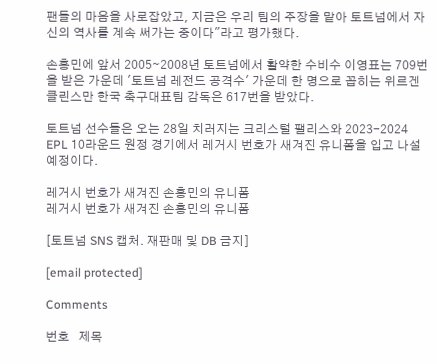팬들의 마음을 사로잡았고, 지금은 우리 팀의 주장을 맡아 토트넘에서 자신의 역사를 계속 써가는 중이다"라고 평가했다.

손흥민에 앞서 2005∼2008년 토트넘에서 활약한 수비수 이영표는 709번을 받은 가운데 '토트넘 레전드 공격수' 가운데 한 명으로 꼽히는 위르겐 클린스만 한국 축구대표팀 감독은 617번을 받았다.

토트넘 선수들은 오는 28일 치러지는 크리스털 팰리스와 2023-2024 EPL 10라운드 원정 경기에서 레거시 번호가 새겨진 유니폼을 입고 나설 예정이다.

레거시 번호가 새겨진 손흥민의 유니폼
레거시 번호가 새겨진 손흥민의 유니폼

[토트넘 SNS 캡처. 재판매 및 DB 금지]

[email protected]

Comments

번호   제목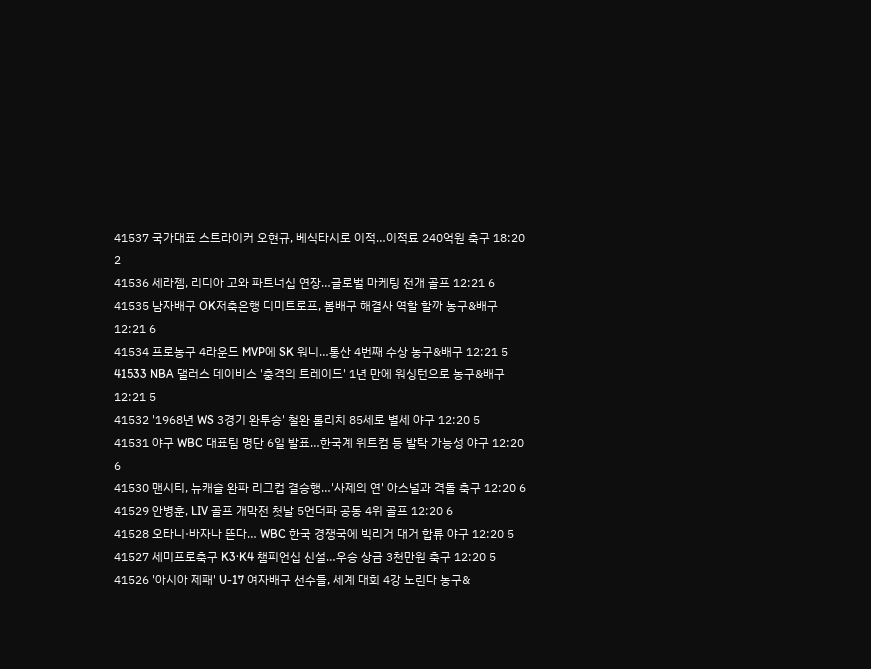41537 국가대표 스트라이커 오현규, 베식타시로 이적…이적료 240억원 축구 18:20 2
41536 세라젬, 리디아 고와 파트너십 연장…글로벌 마케팅 전개 골프 12:21 6
41535 남자배구 OK저축은행 디미트로프, 봄배구 해결사 역할 할까 농구&배구 12:21 6
41534 프로농구 4라운드 MVP에 SK 워니…통산 4번째 수상 농구&배구 12:21 5
41533 NBA 댈러스 데이비스 '충격의 트레이드' 1년 만에 워싱턴으로 농구&배구 12:21 5
41532 '1968년 WS 3경기 완투승' 철완 롤리치 85세로 별세 야구 12:20 5
41531 야구 WBC 대표팀 명단 6일 발표…한국계 위트컴 등 발탁 가능성 야구 12:20 6
41530 맨시티, 뉴캐슬 완파 리그컵 결승행…'사제의 연' 아스널과 격돌 축구 12:20 6
41529 안병훈, LIV 골프 개막전 첫날 5언더파 공동 4위 골프 12:20 6
41528 오타니·바자나 뜬다… WBC 한국 경쟁국에 빅리거 대거 합류 야구 12:20 5
41527 세미프로축구 K3·K4 챔피언십 신설…우승 상금 3천만원 축구 12:20 5
41526 '아시아 제패' U-17 여자배구 선수들, 세계 대회 4강 노린다 농구&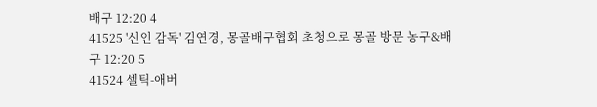배구 12:20 4
41525 '신인 감독' 김연경, 몽골배구협회 초청으로 몽골 방문 농구&배구 12:20 5
41524 셀틱-애버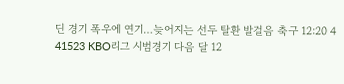딘 경기 폭우에 연기…늦어지는 선두 탈환 발걸음 축구 12:20 4
41523 KBO리그 시범경기 다음 달 12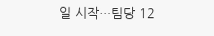일 시작…팀당 12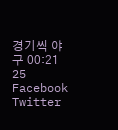경기씩 야구 00:21 25
Facebook Twitter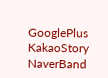GooglePlus KakaoStory NaverBand